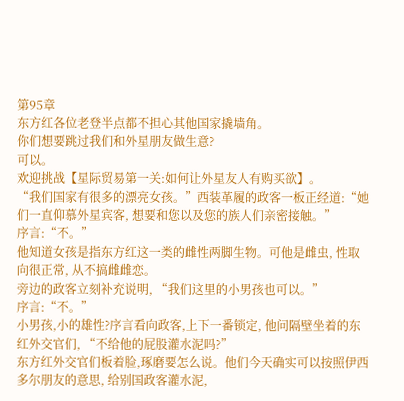第95章
东方红各位老登半点都不担心其他国家撬墙角。
你们想要跳过我们和外星朋友做生意?
可以。
欢迎挑战【星际贸易第一关:如何让外星友人有购买欲】。
“我们国家有很多的漂亮女孩。”西装革履的政客一板正经道:“她们一直仰慕外星宾客, 想要和您以及您的族人们亲密接触。”
序言:“不。”
他知道女孩是指东方红这一类的雌性两脚生物。可他是雌虫, 性取向很正常, 从不搞雌雌恋。
旁边的政客立刻补充说明, “我们这里的小男孩也可以。”
序言:“不。”
小男孩,小的雄性?序言看向政客,上下一番锁定, 他问隔壁坐着的东红外交官们, “不给他的屁股灌水泥吗?”
东方红外交官们板着脸,琢磨要怎么说。他们今天确实可以按照伊西多尔朋友的意思, 给别国政客灌水泥,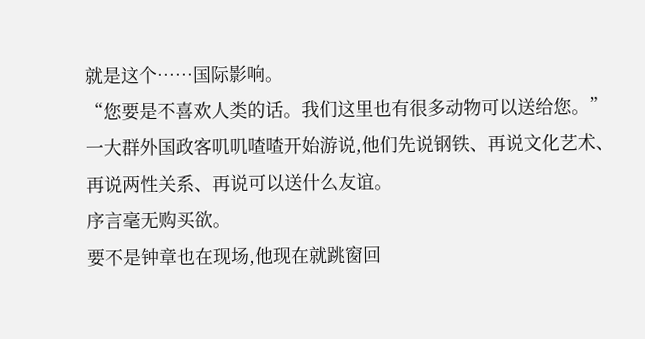就是这个……国际影响。
“您要是不喜欢人类的话。我们这里也有很多动物可以送给您。”一大群外国政客叽叽喳喳开始游说,他们先说钢铁、再说文化艺术、再说两性关系、再说可以送什么友谊。
序言毫无购买欲。
要不是钟章也在现场,他现在就跳窗回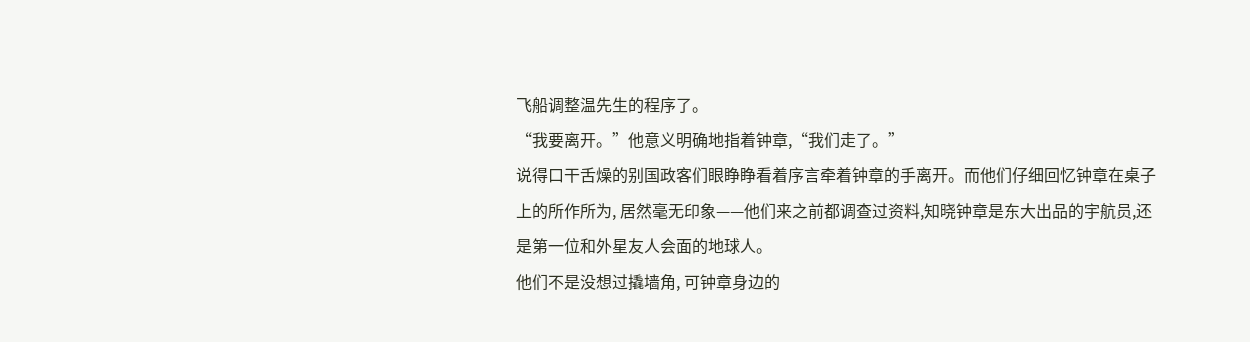飞船调整温先生的程序了。
“我要离开。”他意义明确地指着钟章,“我们走了。”
说得口干舌燥的别国政客们眼睁睁看着序言牵着钟章的手离开。而他们仔细回忆钟章在桌子上的所作所为, 居然毫无印象——他们来之前都调查过资料,知晓钟章是东大出品的宇航员,还是第一位和外星友人会面的地球人。
他们不是没想过撬墙角, 可钟章身边的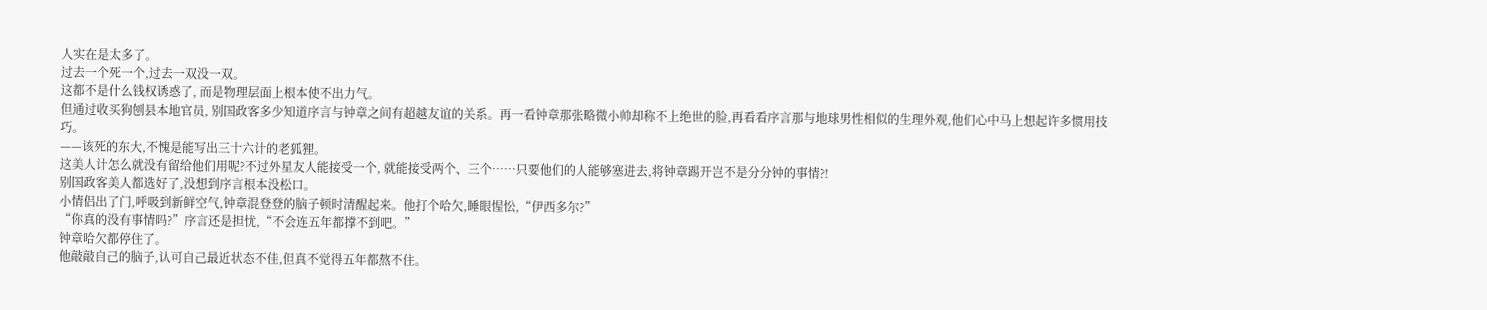人实在是太多了。
过去一个死一个,过去一双没一双。
这都不是什么钱权诱惑了, 而是物理层面上根本使不出力气。
但通过收买狗刨县本地官员, 别国政客多少知道序言与钟章之间有超越友谊的关系。再一看钟章那张略微小帅却称不上绝世的脸,再看看序言那与地球男性相似的生理外观,他们心中马上想起许多惯用技巧。
——该死的东大,不愧是能写出三十六计的老狐狸。
这美人计怎么就没有留给他们用呢?不过外星友人能接受一个, 就能接受两个、三个……只要他们的人能够塞进去,将钟章踢开岂不是分分钟的事情?!
别国政客美人都选好了,没想到序言根本没松口。
小情侣出了门,呼吸到新鲜空气,钟章混登登的脑子顿时清醒起来。他打个哈欠,睡眼惺忪,“伊西多尔?”
“你真的没有事情吗?”序言还是担忧,“不会连五年都撑不到吧。”
钟章哈欠都停住了。
他敲敲自己的脑子,认可自己最近状态不佳,但真不觉得五年都熬不住。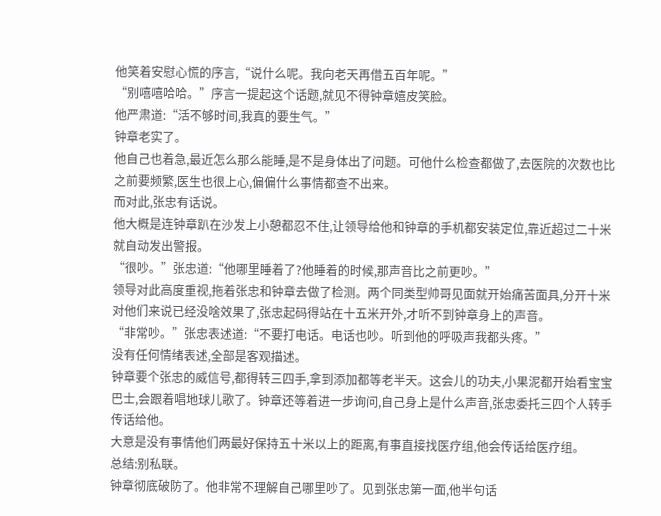他笑着安慰心慌的序言,“说什么呢。我向老天再借五百年呢。”
“别嘻嘻哈哈。”序言一提起这个话题,就见不得钟章嬉皮笑脸。
他严肃道:“活不够时间,我真的要生气。”
钟章老实了。
他自己也着急,最近怎么那么能睡,是不是身体出了问题。可他什么检查都做了,去医院的次数也比之前要频繁,医生也很上心,偏偏什么事情都查不出来。
而对此,张忠有话说。
他大概是连钟章趴在沙发上小憩都忍不住,让领导给他和钟章的手机都安装定位,靠近超过二十米就自动发出警报。
“很吵。”张忠道:“他哪里睡着了?他睡着的时候,那声音比之前更吵。”
领导对此高度重视,拖着张忠和钟章去做了检测。两个同类型帅哥见面就开始痛苦面具,分开十米对他们来说已经没啥效果了,张忠起码得站在十五米开外,才听不到钟章身上的声音。
“非常吵。”张忠表述道:“不要打电话。电话也吵。听到他的呼吸声我都头疼。”
没有任何情绪表述,全部是客观描述。
钟章要个张忠的威信号,都得转三四手,拿到添加都等老半天。这会儿的功夫,小果泥都开始看宝宝巴士,会跟着唱地球儿歌了。钟章还等着进一步询问,自己身上是什么声音,张忠委托三四个人转手传话给他。
大意是没有事情他们两最好保持五十米以上的距离,有事直接找医疗组,他会传话给医疗组。
总结:别私联。
钟章彻底破防了。他非常不理解自己哪里吵了。见到张忠第一面,他半句话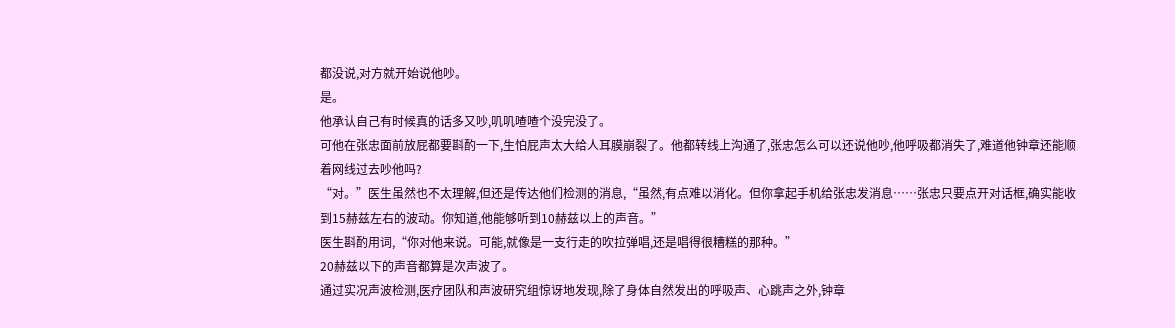都没说,对方就开始说他吵。
是。
他承认自己有时候真的话多又吵,叽叽喳喳个没完没了。
可他在张忠面前放屁都要斟酌一下,生怕屁声太大给人耳膜崩裂了。他都转线上沟通了,张忠怎么可以还说他吵,他呼吸都消失了,难道他钟章还能顺着网线过去吵他吗?
“对。”医生虽然也不太理解,但还是传达他们检测的消息,“虽然,有点难以消化。但你拿起手机给张忠发消息……张忠只要点开对话框,确实能收到15赫兹左右的波动。你知道,他能够听到10赫兹以上的声音。”
医生斟酌用词,“你对他来说。可能,就像是一支行走的吹拉弹唱,还是唱得很糟糕的那种。”
20赫兹以下的声音都算是次声波了。
通过实况声波检测,医疗团队和声波研究组惊讶地发现,除了身体自然发出的呼吸声、心跳声之外,钟章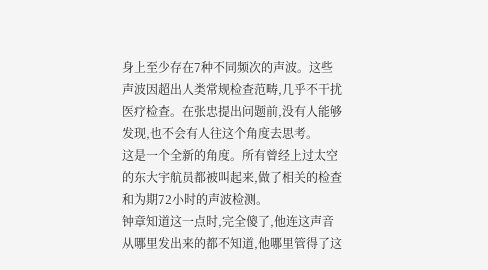身上至少存在7种不同频次的声波。这些声波因超出人类常规检查范畴,几乎不干扰医疗检查。在张忠提出问题前,没有人能够发现,也不会有人往这个角度去思考。
这是一个全新的角度。所有曾经上过太空的东大宇航员都被叫起来,做了相关的检查和为期72小时的声波检测。
钟章知道这一点时,完全傻了,他连这声音从哪里发出来的都不知道,他哪里管得了这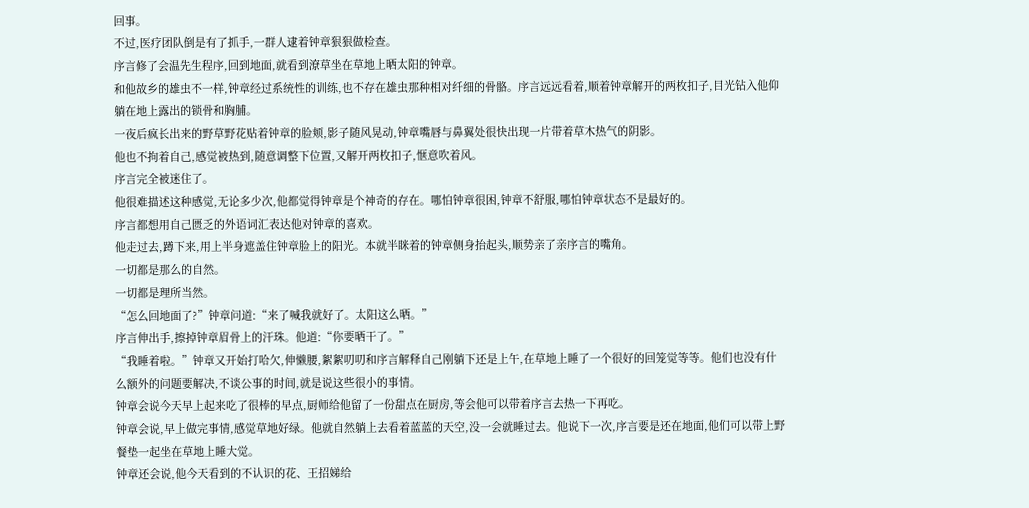回事。
不过,医疗团队倒是有了抓手,一群人逮着钟章狠狠做检查。
序言修了会温先生程序,回到地面,就看到潦草坐在草地上晒太阳的钟章。
和他故乡的雄虫不一样,钟章经过系统性的训练,也不存在雄虫那种相对纤细的骨骼。序言远远看着,顺着钟章解开的两枚扣子,目光钻入他仰躺在地上露出的锁骨和胸脯。
一夜后疯长出来的野草野花贴着钟章的脸颊,影子随风晃动,钟章嘴唇与鼻翼处很快出现一片带着草木热气的阴影。
他也不拘着自己,感觉被热到,随意调整下位置,又解开两枚扣子,惬意吹着风。
序言完全被迷住了。
他很难描述这种感觉,无论多少次,他都觉得钟章是个神奇的存在。哪怕钟章很困,钟章不舒服,哪怕钟章状态不是最好的。
序言都想用自己匮乏的外语词汇表达他对钟章的喜欢。
他走过去,蹲下来,用上半身遮盖住钟章脸上的阳光。本就半眯着的钟章侧身抬起头,顺势亲了亲序言的嘴角。
一切都是那么的自然。
一切都是理所当然。
“怎么回地面了?”钟章问道:“来了喊我就好了。太阳这么晒。”
序言伸出手,擦掉钟章眉骨上的汗珠。他道:“你要晒干了。”
“我睡着啦。”钟章又开始打哈欠,伸懒腰,絮絮叨叨和序言解释自己刚躺下还是上午,在草地上睡了一个很好的回笼觉等等。他们也没有什么额外的问题要解决,不谈公事的时间,就是说这些很小的事情。
钟章会说今天早上起来吃了很棒的早点,厨师给他留了一份甜点在厨房,等会他可以带着序言去热一下再吃。
钟章会说,早上做完事情,感觉草地好绿。他就自然躺上去看着蓝蓝的天空,没一会就睡过去。他说下一次,序言要是还在地面,他们可以带上野餐垫一起坐在草地上睡大觉。
钟章还会说,他今天看到的不认识的花、王招娣给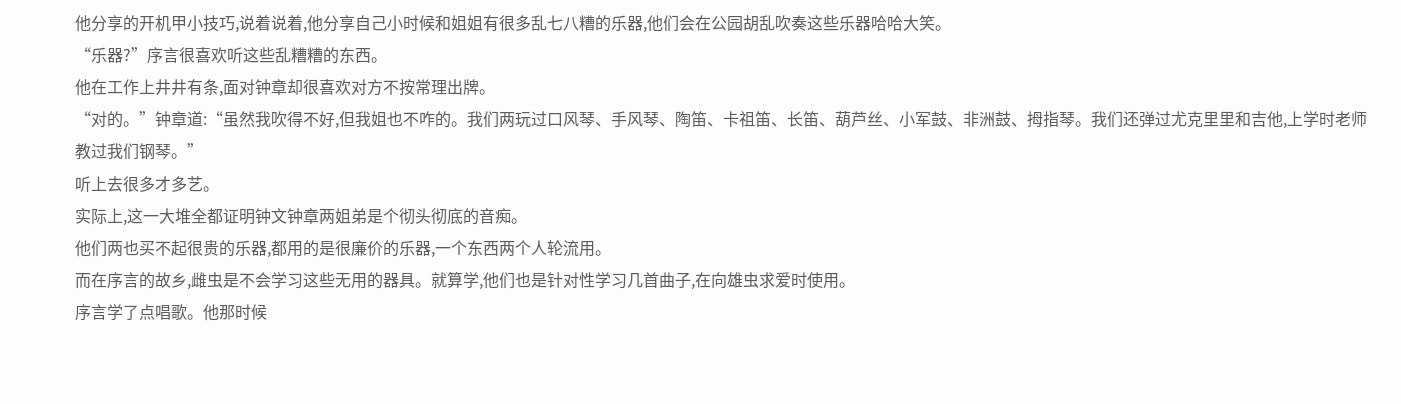他分享的开机甲小技巧,说着说着,他分享自己小时候和姐姐有很多乱七八糟的乐器,他们会在公园胡乱吹奏这些乐器哈哈大笑。
“乐器?”序言很喜欢听这些乱糟糟的东西。
他在工作上井井有条,面对钟章却很喜欢对方不按常理出牌。
“对的。”钟章道:“虽然我吹得不好,但我姐也不咋的。我们两玩过口风琴、手风琴、陶笛、卡祖笛、长笛、葫芦丝、小军鼓、非洲鼓、拇指琴。我们还弹过尤克里里和吉他,上学时老师教过我们钢琴。”
听上去很多才多艺。
实际上,这一大堆全都证明钟文钟章两姐弟是个彻头彻底的音痴。
他们两也买不起很贵的乐器,都用的是很廉价的乐器,一个东西两个人轮流用。
而在序言的故乡,雌虫是不会学习这些无用的器具。就算学,他们也是针对性学习几首曲子,在向雄虫求爱时使用。
序言学了点唱歌。他那时候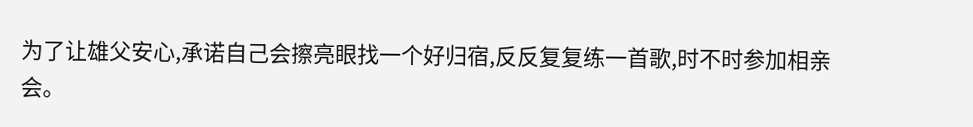为了让雄父安心,承诺自己会擦亮眼找一个好归宿,反反复复练一首歌,时不时参加相亲会。